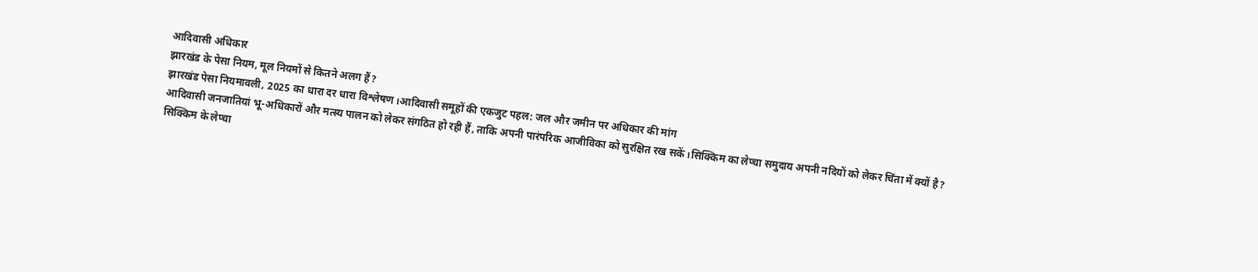आदिवासी अधिकार
झारखंड के पेसा नियम, मूल नियमों से कितने अलग हैं?
झारखंड पेसा नियमावली, 2025 का धारा दर धारा विश्लेषण।आदिवासी समूहों की एकजुट पहल: जल और जमीन पर अधिकार की मांग
आदिवासी जनजातियां भू-अधिकारों और मत्स्य पालन को लेकर संगठित हो रही हैं, ताकि अपनी पारंपरिक आजीविका को सुरक्षित रख सकें।सिक्किम का लेप्चा समुदाय अपनी नदियों को लेकर चिंता में क्यों है?
सिक्किम के लेप्चा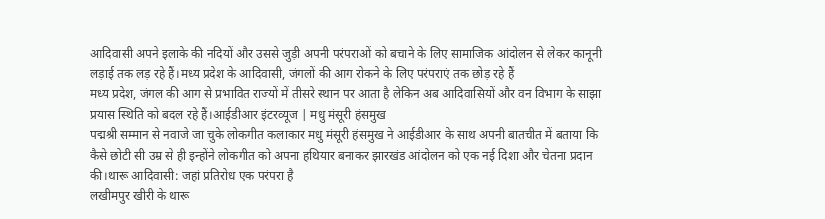आदिवासी अपने इलाके की नदियों और उससे जुड़ी अपनी परंपराओं को बचाने के लिए सामाजिक आंदोलन से लेकर कानूनी लड़ाई तक लड़ रहे हैं।मध्य प्रदेश के आदिवासी, जंगलों की आग रोकने के लिए परंपराएं तक छोड़ रहे हैं
मध्य प्रदेश, जंगल की आग से प्रभावित राज्यों में तीसरे स्थान पर आता है लेकिन अब आदिवासियों और वन विभाग के साझा प्रयास स्थिति को बदल रहे हैं।आईडीआर इंटरव्यूज | मधु मंसूरी हंसमुख
पद्मश्री सम्मान से नवाजे जा चुके लोकगीत कलाकार मधु मंसूरी हंसमुख ने आईडीआर के साथ अपनी बातचीत में बताया कि कैसे छोटी सी उम्र से ही इन्होंने लोकगीत को अपना हथियार बनाकर झारखंड आंदोलन को एक नई दिशा और चेतना प्रदान की।थारू आदिवासी: जहां प्रतिरोध एक परंपरा है
लखीमपुर खीरी के थारू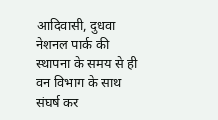आदिवासी, दुधवा नेशनल पार्क की स्थापना के समय से ही वन विभाग के साथ संघर्ष कर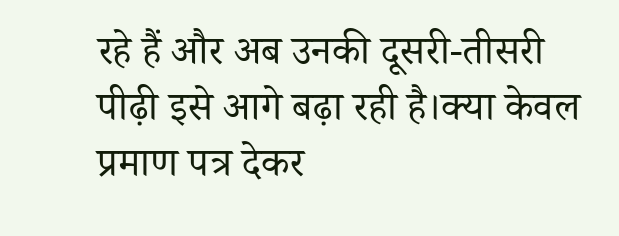रहे हैं और अब उनकी दूसरी-तीसरी पीढ़ी इसे आगे बढ़ा रही है।क्या केवल प्रमाण पत्र देकर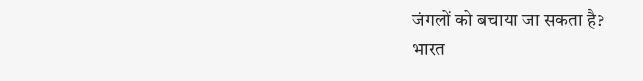जंगलों को बचाया जा सकता है?
भारत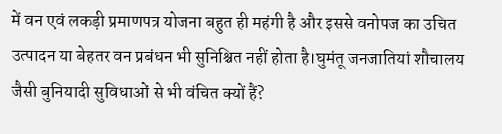में वन एवं लकड़ी प्रमाणपत्र योजना बहुत ही महंगी है और इससे वनोपज का उचित उत्पादन या बेहतर वन प्रबंधन भी सुनिश्चित नहीं होता है।घुमंतू जनजातियां शौचालय जैसी बुनियादी सुविधाओं से भी वंचित क्यों हैं?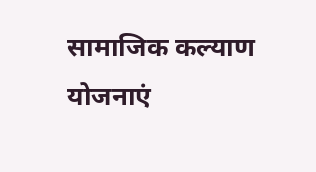सामाजिक कल्याण योजनाएं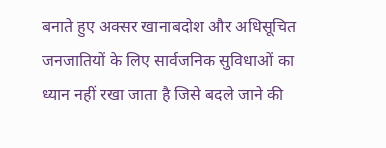बनाते हुए अक्सर खानाबदोश और अधिसूचित जनजातियों के लिए सार्वजनिक सुविधाओं का ध्यान नहीं रखा जाता है जिसे बदले जाने की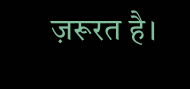ज़रूरत है।